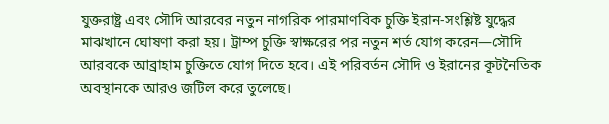যুক্তরাষ্ট্র এবং সৌদি আরবের নতুন নাগরিক পারমাণবিক চুক্তি ইরান‑সংশ্লিষ্ট যুদ্ধের মাঝখানে ঘোষণা করা হয়। ট্রাম্প চুক্তি স্বাক্ষরের পর নতুন শর্ত যোগ করেন—সৌদি আরবকে আব্রাহাম চুক্তিতে যোগ দিতে হবে। এই পরিবর্তন সৌদি ও ইরানের কূটনৈতিক অবস্থানকে আরও জটিল করে তুলেছে।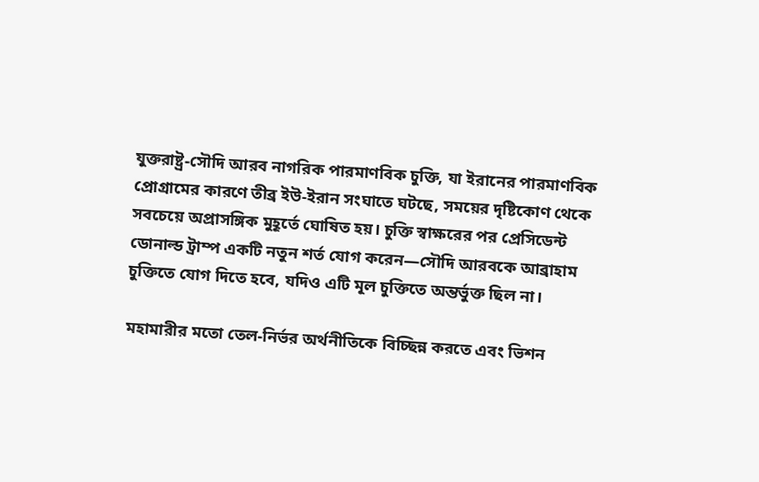যুক্তরাষ্ট্র‑সৌদি আরব নাগরিক পারমাণবিক চুক্তি, যা ইরানের পারমাণবিক প্রোগ্রামের কারণে তীব্র ইউ‑ইরান সংঘাতে ঘটছে, সময়ের দৃষ্টিকোণ থেকে সবচেয়ে অপ্রাসঙ্গিক মুহূর্তে ঘোষিত হয়। চুক্তি স্বাক্ষরের পর প্রেসিডেন্ট ডোনাল্ড ট্রাম্প একটি নতুন শর্ত যোগ করেন—সৌদি আরবকে আব্রাহাম চুক্তিতে যোগ দিতে হবে, যদিও এটি মূল চুক্তিতে অন্তর্ভুক্ত ছিল না।

মহামারীর মতো তেল‑নির্ভর অর্থনীতিকে বিচ্ছিন্ন করতে এবং ভিশন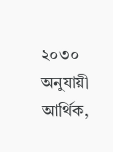২০৩০ অনুযায়ী আর্থিক,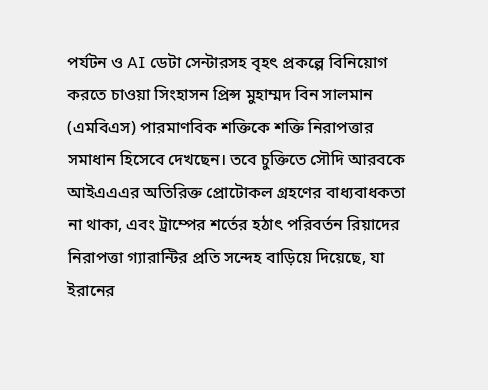পর্যটন ও AI ডেটা সেন্টারসহ বৃহৎ প্রকল্পে বিনিয়োগ করতে চাওয়া সিংহাসন প্রিন্স মুহাম্মদ বিন সালমান (এমবিএস) পারমাণবিক শক্তিকে শক্তি নিরাপত্তার সমাধান হিসেবে দেখছেন। তবে চুক্তিতে সৌদি আরবকে আইএএএর অতিরিক্ত প্রোটোকল গ্রহণের বাধ্যবাধকতা না থাকা, এবং ট্রাম্পের শর্তের হঠাৎ পরিবর্তন রিয়াদের নিরাপত্তা গ্যারান্টির প্রতি সন্দেহ বাড়িয়ে দিয়েছে, যা ইরানের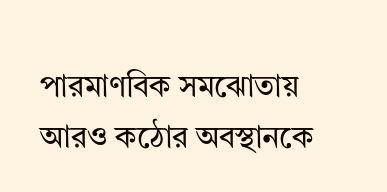পারমাণবিক সমঝোতায় আরও কঠোর অবস্থানকে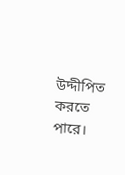উদ্দীপিত করতে পারে।